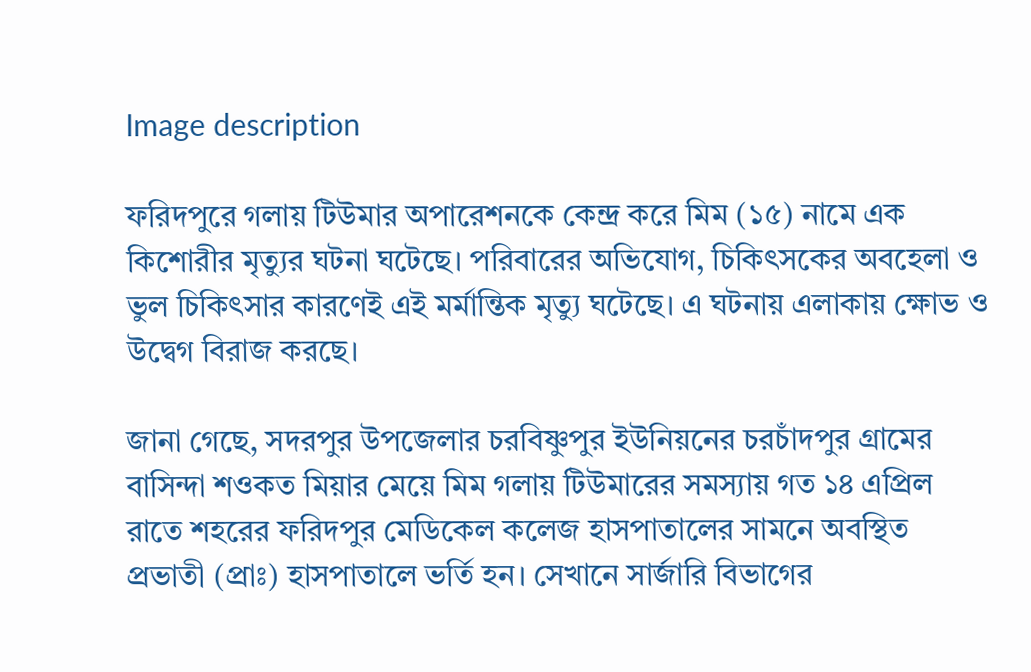Image description

ফরিদপুরে গলায় টিউমার অপারেশনকে কেন্দ্র করে মিম (১৫) নামে এক কিশোরীর মৃত্যুর ঘটনা ঘটেছে। পরিবারের অভিযোগ, চিকিৎসকের অবহেলা ও ভুল চিকিৎসার কারণেই এই মর্মান্তিক মৃত্যু ঘটেছে। এ ঘটনায় এলাকায় ক্ষোভ ও উদ্বেগ বিরাজ করছে।

জানা গেছে, সদরপুর উপজেলার চরবিষ্ণুপুর ইউনিয়নের চরচাঁদপুর গ্রামের বাসিন্দা শওকত মিয়ার মেয়ে মিম গলায় টিউমারের সমস্যায় গত ১৪ এপ্রিল রাতে শহরের ফরিদপুর মেডিকেল কলেজ হাসপাতালের সামনে অবস্থিত প্রভাতী (প্রাঃ) হাসপাতালে ভর্তি হন। সেখানে সার্জারি বিভাগের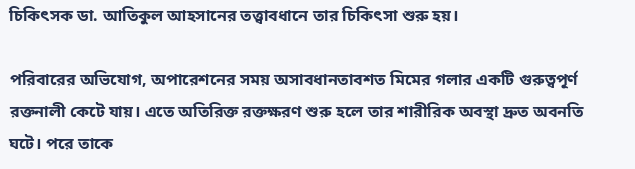চিকিৎসক ডা. আতিকুল আহসানের তত্ত্বাবধানে তার চিকিৎসা শুরু হয়।

পরিবারের অভিযোগ, অপারেশনের সময় অসাবধানতাবশত মিমের গলার একটি গুরুত্বপূর্ণ রক্তনালী কেটে যায়। এতে অতিরিক্ত রক্তক্ষরণ শুরু হলে তার শারীরিক অবস্থা দ্রুত অবনতি ঘটে। পরে তাকে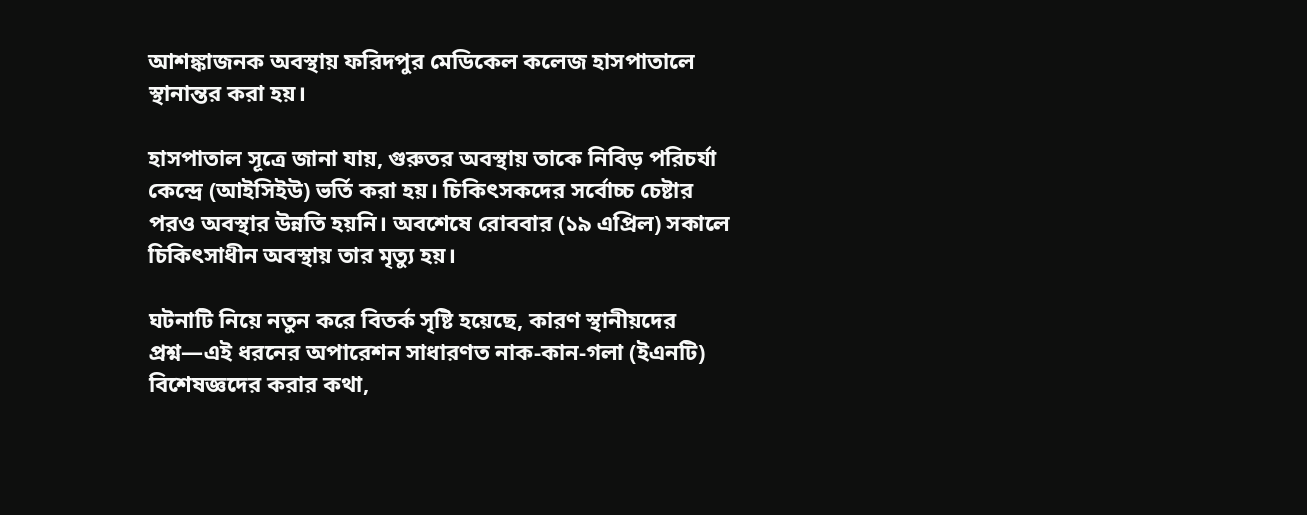আশঙ্কাজনক অবস্থায় ফরিদপুর মেডিকেল কলেজ হাসপাতালে স্থানান্তর করা হয়।

হাসপাতাল সূত্রে জানা যায়, গুরুতর অবস্থায় তাকে নিবিড় পরিচর্যা কেন্দ্রে (আইসিইউ) ভর্তি করা হয়। চিকিৎসকদের সর্বোচ্চ চেষ্টার পরও অবস্থার উন্নতি হয়নি। অবশেষে রোববার (১৯ এপ্রিল) সকালে চিকিৎসাধীন অবস্থায় তার মৃত্যু হয়।

ঘটনাটি নিয়ে নতুন করে বিতর্ক সৃষ্টি হয়েছে, কারণ স্থানীয়দের প্রশ্ন—এই ধরনের অপারেশন সাধারণত নাক-কান-গলা (ইএনটি) বিশেষজ্ঞদের করার কথা,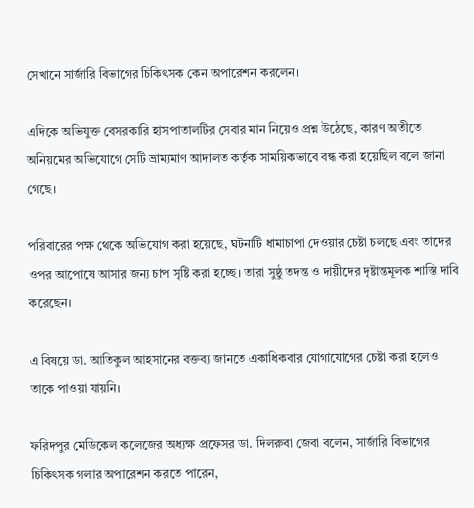সেখানে সার্জারি বিভাগের চিকিৎসক কেন অপারেশন করলেন।

এদিকে অভিযুক্ত বেসরকারি হাসপাতালটির সেবার মান নিয়েও প্রশ্ন উঠেছে, কারণ অতীতে অনিয়মের অভিযোগে সেটি ভ্রাম্যমাণ আদালত কর্তৃক সাময়িকভাবে বন্ধ করা হয়েছিল বলে জানা গেছে।

পরিবারের পক্ষ থেকে অভিযোগ করা হয়েছে, ঘটনাটি ধামাচাপা দেওয়ার চেষ্টা চলছে এবং তাদের ওপর আপোষে আসার জন্য চাপ সৃষ্টি করা হচ্ছে। তারা সুষ্ঠু তদন্ত ও দায়ীদের দৃষ্টান্তমূলক শাস্তি দাবি করেছেন।

এ বিষয়ে ডা. আতিকুল আহসানের বক্তব্য জানতে একাধিকবার যোগাযোগের চেষ্টা করা হলেও তাকে পাওয়া যায়নি।

ফরিদপুর মেডিকেল কলেজের অধ্যক্ষ প্রফেসর ডা. দিলরুবা জেবা বলেন, সার্জারি বিভাগের চিকিৎসক গলার অপারেশন করতে পারেন,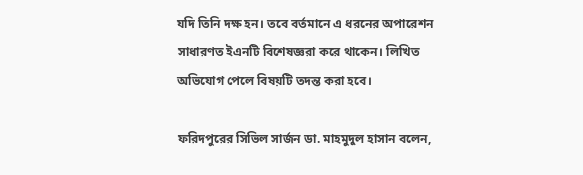যদি তিনি দক্ষ হন। তবে বর্তমানে এ ধরনের অপারেশন সাধারণত ইএনটি বিশেষজ্ঞরা করে থাকেন। লিখিত অভিযোগ পেলে বিষয়টি তদন্ত করা হবে।

ফরিদপুরের সিভিল সার্জন ডা. মাহমুদুল হাসান বলেন,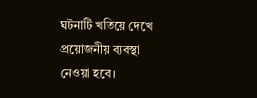ঘটনাটি খতিয়ে দেখে প্রয়োজনীয় ব্যবস্থা নেওয়া হবে।